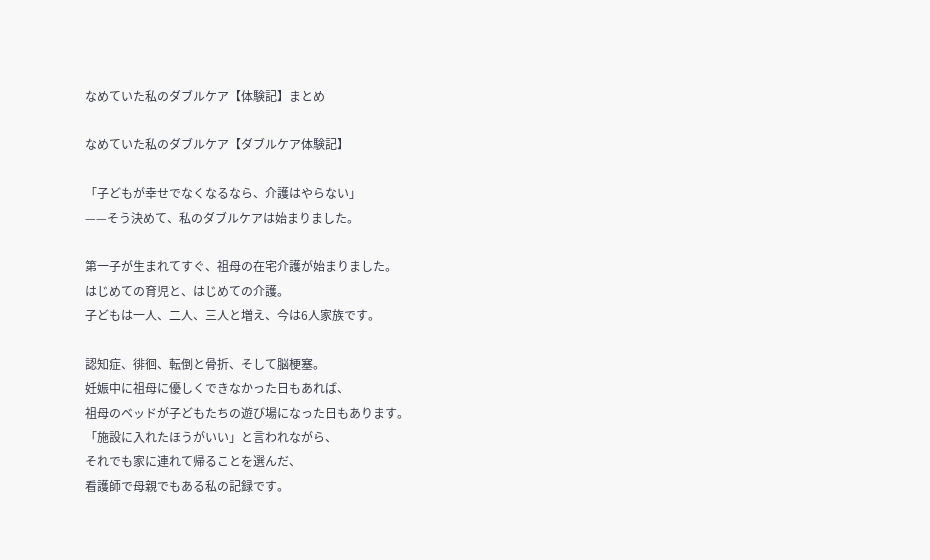なめていた私のダブルケア【体験記】まとめ

なめていた私のダブルケア【ダブルケア体験記】

「子どもが幸せでなくなるなら、介護はやらない」
——そう決めて、私のダブルケアは始まりました。

第一子が生まれてすぐ、祖母の在宅介護が始まりました。
はじめての育児と、はじめての介護。
子どもは一人、二人、三人と増え、今は6人家族です。

認知症、徘徊、転倒と骨折、そして脳梗塞。
妊娠中に祖母に優しくできなかった日もあれば、
祖母のベッドが子どもたちの遊び場になった日もあります。
「施設に入れたほうがいい」と言われながら、
それでも家に連れて帰ることを選んだ、
看護師で母親でもある私の記録です。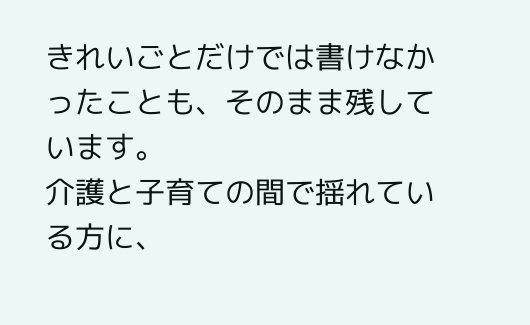きれいごとだけでは書けなかったことも、そのまま残しています。
介護と子育ての間で揺れている方に、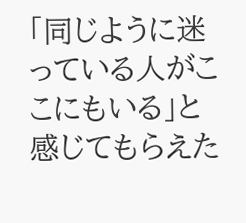「同じように迷っている人がここにもいる」と感じてもらえた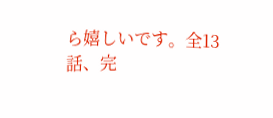ら嬉しいです。全13話、完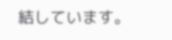結しています。